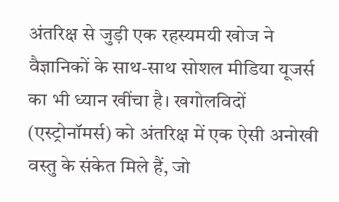अंतरिक्ष से जुड़ी एक रहस्यमयी खोज ने वैज्ञानिकों के साथ-साथ सोशल मीडिया यूजर्स का भी ध्यान खींचा है। खगोलविदों (एस्ट्रोनॉमर्स) को अंतरिक्ष में एक ऐसी अनोखी वस्तु के संकेत मिले हैं, जो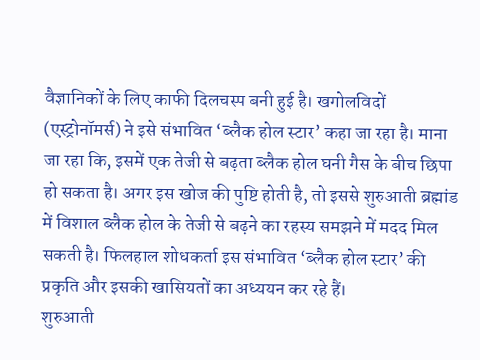वैज्ञानिकों के लिए काफी दिलचस्प बनी हुई है। खगोलविदों (एस्ट्रोनॉमर्स) ने इसे संभावित ‘ब्लैक होल स्टार’ कहा जा रहा है। माना जा रहा कि, इसमें एक तेजी से बढ़ता ब्लैक होल घनी गैस के बीच छिपा हो सकता है। अगर इस खोज की पुष्टि होती है, तो इससे शुरुआती ब्रह्मांड में विशाल ब्लैक होल के तेजी से बढ़ने का रहस्य समझने में मदद मिल सकती है। फिलहाल शोधकर्ता इस संभावित ‘ब्लैक होल स्टार’ की प्रकृति और इसकी खासियतों का अध्ययन कर रहे हैं।
शुरुआती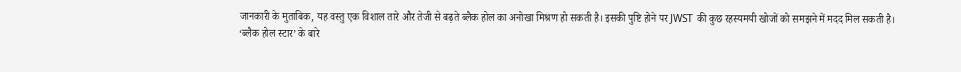जानकारी के मुताबिक, यह वस्तु एक विशाल तारे और तेजी से बढ़ते ब्लैक होल का अनोखा मिश्रण हो सकती है। इसकी पुष्टि होने पर JWST की कुछ रहस्यमयी खोजों को समझने में मदद मिल सकती है।
‘ब्लैक होल स्टार’ के बारे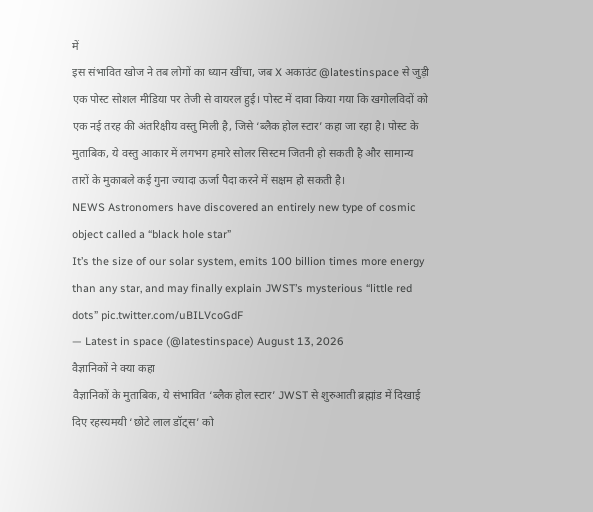में
इस संभावित खोज ने तब लोगों का ध्यान खींचा, जब X अकाउंट @latestinspace से जुड़ी एक पोस्ट सोशल मीडिया पर तेजी से वायरल हुई। पोस्ट में दावा किया गया कि खगोलविदों को एक नई तरह की अंतरिक्षीय वस्तु मिली है, जिसे ‘ब्लैक होल स्टार’ कहा जा रहा है। पोस्ट के मुताबिक, ये वस्तु आकार में लगभग हमारे सोलर सिस्टम जितनी हो सकती है और सामान्य तारों के मुकाबले कई गुना ज्यादा ऊर्जा पैदा करने में सक्षम हो सकती है।
NEWS Astronomers have discovered an entirely new type of cosmic object called a “black hole star”
It’s the size of our solar system, emits 100 billion times more energy than any star, and may finally explain JWST’s mysterious “little red dots” pic.twitter.com/uBILVcoGdF
— Latest in space (@latestinspace) August 13, 2026
वैज्ञानिकों ने क्या कहा
वैज्ञानिकों के मुताबिक, ये संभावित ‘ब्लैक होल स्टार’ JWST से शुरुआती ब्रह्मांड में दिखाई दिए रहस्यमयी ‘छोटे लाल डॉट्स’ को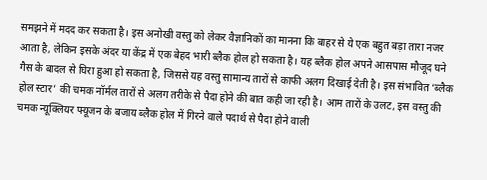समझने में मदद कर सकता है। इस अनोखी वस्तु को लेकर वैज्ञानिकों का मानना कि बाहर से ये एक बहुत बड़ा तारा नजर आता है, लेकिन इसके अंदर या केंद्र में एक बेहद भारी ब्लैक होल हो सकता है। यह ब्लैक होल अपने आसपास मौजूद घने गैस के बादल से घिरा हुआ हो सकता है, जिससे यह वस्तु सामान्य तारों से काफी अलग दिखाई देती है। इस संभावित ‘ब्लैक होल स्टार’ की चमक नॉर्मल तारों से अलग तरीके से पैदा होने की बात कही जा रही है। आम तारों के उलट, इस वस्तु की चमक न्यूक्लियर फ्यूजन के बजाय ब्लैक होल में गिरने वाले पदार्थ से पैदा होने वाली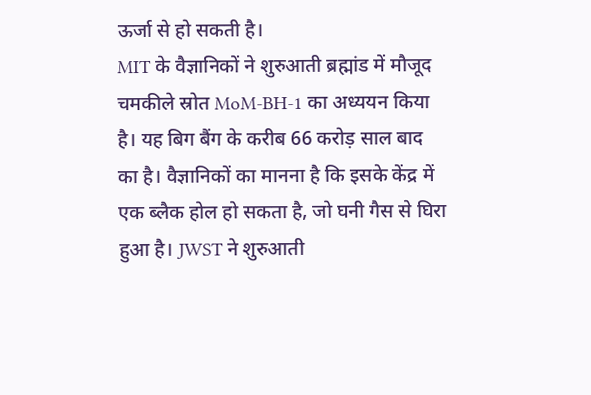ऊर्जा से हो सकती है।
MIT के वैज्ञानिकों ने शुरुआती ब्रह्मांड में मौजूद चमकीले स्रोत MoM-BH-1 का अध्ययन किया है। यह बिग बैंग के करीब 66 करोड़ साल बाद का है। वैज्ञानिकों का मानना है कि इसके केंद्र में एक ब्लैक होल हो सकता है, जो घनी गैस से घिरा हुआ है। JWST ने शुरुआती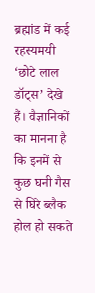ब्रह्मांड में कई रहस्यमयी ‘छोटे लाल डॉट्स’ देखे हैं। वैज्ञानिकों का मानना है कि इनमें से कुछ घनी गैस से घिरे ब्लैक होल हो सकते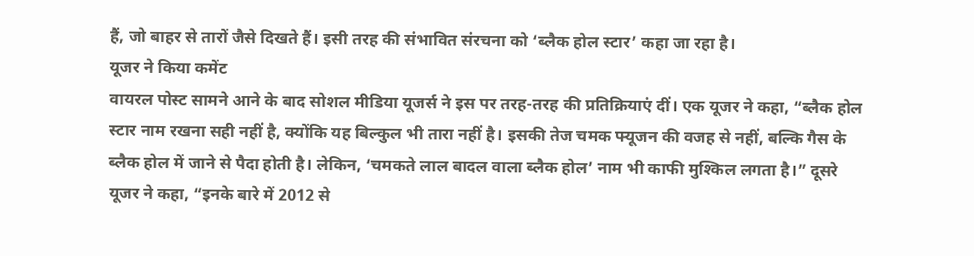हैं, जो बाहर से तारों जैसे दिखते हैं। इसी तरह की संभावित संरचना को ‘ब्लैक होल स्टार’ कहा जा रहा है।
यूजर ने किया कमेंट
वायरल पोस्ट सामने आने के बाद सोशल मीडिया यूजर्स ने इस पर तरह-तरह की प्रतिक्रियाएं दीं। एक यूजर ने कहा, “ब्लैक होल स्टार नाम रखना सही नहीं है, क्योंकि यह बिल्कुल भी तारा नहीं है। इसकी तेज चमक फ्यूजन की वजह से नहीं, बल्कि गैस के ब्लैक होल में जाने से पैदा होती है। लेकिन, ‘चमकते लाल बादल वाला ब्लैक होल’ नाम भी काफी मुश्किल लगता है।” दूसरे यूजर ने कहा, “इनके बारे में 2012 से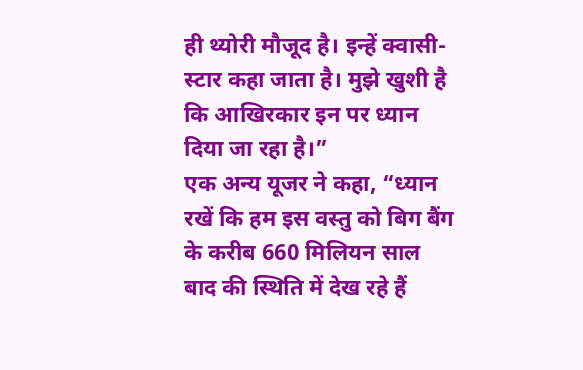ही थ्योरी मौजूद है। इन्हें क्वासी-स्टार कहा जाता है। मुझे खुशी है कि आखिरकार इन पर ध्यान दिया जा रहा है।”
एक अन्य यूजर ने कहा, “ध्यान रखें कि हम इस वस्तु को बिग बैंग के करीब 660 मिलियन साल बाद की स्थिति में देख रहे हैं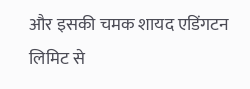और इसकी चमक शायद एडिंगटन लिमिट से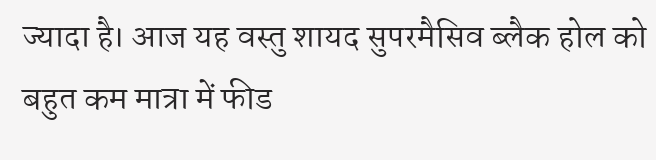ज्यादा है। आज यह वस्तु शायद सुपरमैसिव ब्लैक होल को बहुत कम मात्रा में फीड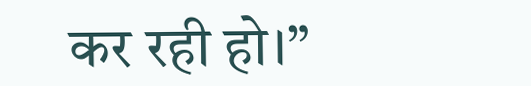कर रही हो।”